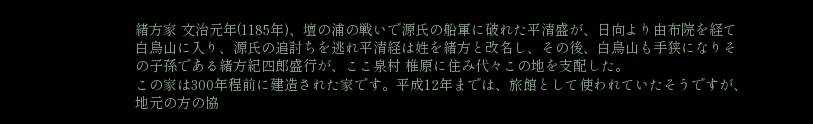緒方家 文治元年(1185年)、壇の浦の戦いで源氏の船軍に破れた平清盛が、日向より由布院を経て白鳥山に入り、源氏の追討ちを逃れ平清経は姓を緒方と改名し、その後、白鳥山も手狭になりその子孫である緒方紀四郎盛行が、ここ泉村 椎原に住み代々この地を支配した。
この家は300年程前に建造された家です。平成12年までは、旅館として使われていたそうですが、地元の方の協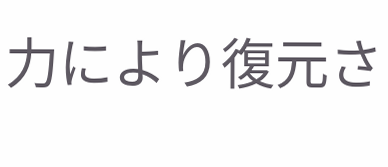力により復元さ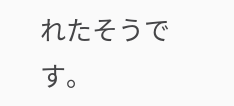れたそうです。